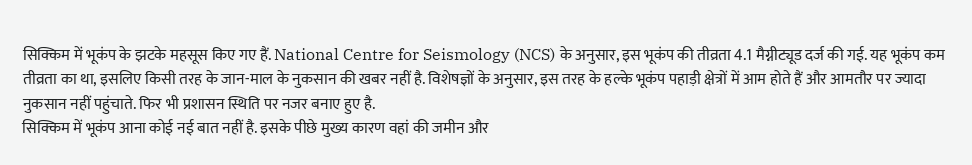सिक्किम में भूकंप के झटके महसूस किए गए हैं. National Centre for Seismology (NCS) के अनुसार, इस भूकंप की तीव्रता 4.1 मैग्नीट्यूड दर्ज की गई. यह भूकंप कम तीव्रता का था, इसलिए किसी तरह के जान-माल के नुकसान की खबर नहीं है. विशेषज्ञों के अनुसार, इस तरह के हल्के भूकंप पहाड़ी क्षेत्रों में आम होते हैं और आमतौर पर ज्यादा नुकसान नहीं पहुंचाते. फिर भी प्रशासन स्थिति पर नजर बनाए हुए है.
सिक्किम में भूकंप आना कोई नई बात नहीं है. इसके पीछे मुख्य कारण वहां की जमीन और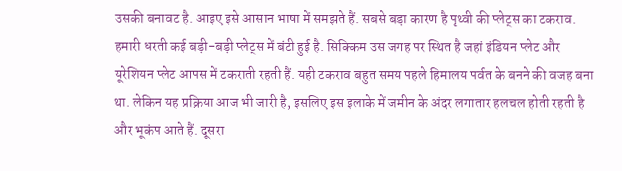उसकी बनावट है. आइए इसे आसान भाषा में समझते हैं. सबसे बड़ा कारण है पृथ्वी की प्लेट्स का टकराव. हमारी धरती कई बड़ी-बड़ी प्लेट्स में बंटी हुई है. सिक्किम उस जगह पर स्थित है जहां इंडियन प्लेट और यूरेशियन प्लेट आपस में टकराती रहती हैं. यही टकराव बहुत समय पहले हिमालय पर्वत के बनने की वजह बना था. लेकिन यह प्रक्रिया आज भी जारी है, इसलिए इस इलाके में जमीन के अंदर लगातार हलचल होती रहती है और भूकंप आते हैं. दूसरा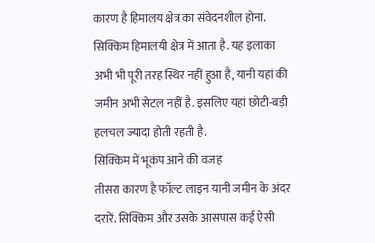कारण है हिमालय क्षेत्र का संवेदनशील होना. सिक्किम हिमालयी क्षेत्र में आता है. यह इलाका अभी भी पूरी तरह स्थिर नहीं हुआ है, यानी यहां की जमीन अभी सेटल नहीं है. इसलिए यहां छोटी-बड़ी हलचल ज्यादा होती रहती है.
सिक्किम में भूकंप आने की वजह
तीसरा कारण है फॉल्ट लाइन यानी जमीन के अंदर दरारें. सिक्किम और उसके आसपास कई ऐसी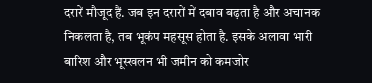दरारें मौजूद हैं. जब इन दरारों में दबाव बढ़ता है और अचानक निकलता है, तब भूकंप महसूस होता है. इसके अलावा भारी बारिश और भूस्खलन भी जमीन को कमजोर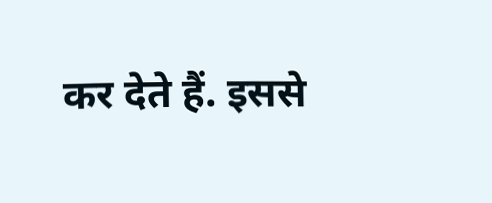कर देते हैं. इससे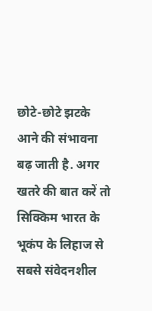छोटे-छोटे झटके आने की संभावना बढ़ जाती है. अगर खतरे की बात करें तो सिक्किम भारत के भूकंप के लिहाज से सबसे संवेदनशील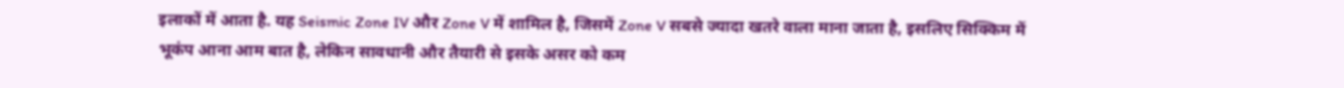इलाकों में आता है. यह Seismic Zone IV और Zone V में शामिल है, जिसमें Zone V सबसे ज्यादा खतरे वाला माना जाता है, इसलिए सिक्किम में भूकंप आना आम बात है, लेकिन सावधानी और तैयारी से इसके असर को कम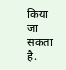किया जा सकता है.